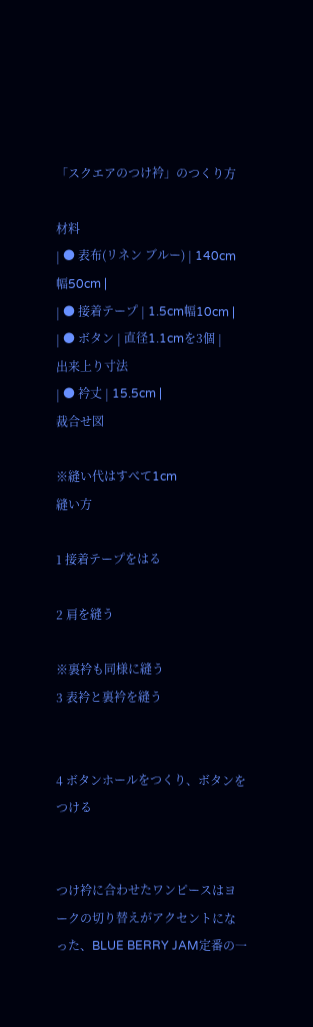「スクエアのつけ衿」のつくり方

材料
| ● 表布(リネン ブルー) | 140cm幅50cm |
| ● 接着テープ | 1.5cm幅10cm |
| ● ボタン | 直径1.1cmを3個 |
出来上り寸法
| ● 衿丈 | 15.5cm |
裁合せ図

※縫い代はすべて1cm
縫い方

1 接着テープをはる

2 肩を縫う

※裏衿も同様に縫う
3 表衿と裏衿を縫う


4 ボタンホールをつくり、ボタンをつける


つけ衿に合わせたワンピースはヨークの切り替えがアクセントになった、BLUE BERRY JAM定番の一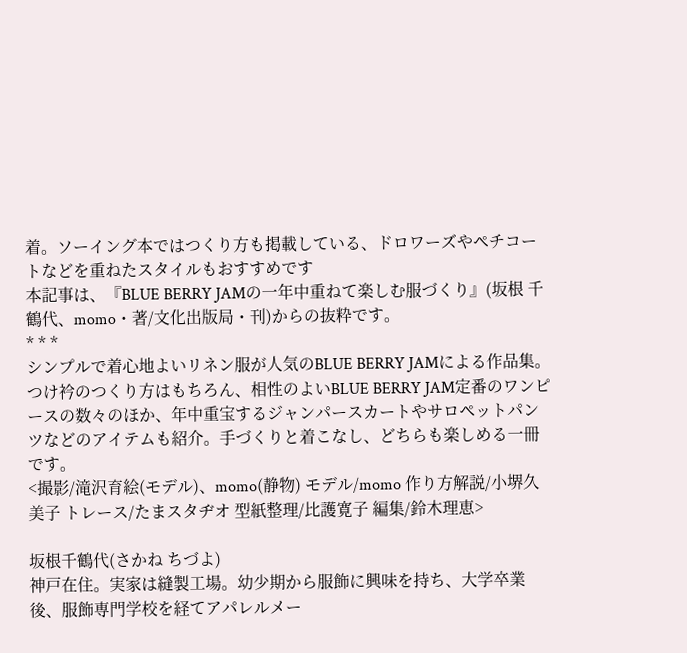着。ソーイング本ではつくり方も掲載している、ドロワーズやペチコートなどを重ねたスタイルもおすすめです
本記事は、『BLUE BERRY JAMの一年中重ねて楽しむ服づくり』(坂根 千鶴代、momo・著/文化出版局・刊)からの抜粋です。
* * *
シンプルで着心地よいリネン服が人気のBLUE BERRY JAMによる作品集。つけ衿のつくり方はもちろん、相性のよいBLUE BERRY JAM定番のワンピースの数々のほか、年中重宝するジャンパースカートやサロペットパンツなどのアイテムも紹介。手づくりと着こなし、どちらも楽しめる一冊です。
<撮影/滝沢育絵(モデル)、momo(静物) モデル/momo 作り方解説/小堺久美子 トレース/たまスタヂオ 型紙整理/比護寛子 編集/鈴木理恵>

坂根千鶴代(さかね ちづよ)
神戸在住。実家は縫製工場。幼少期から服飾に興味を持ち、大学卒業後、服飾専門学校を経てアパレルメー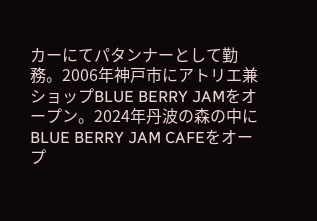カーにてパタンナーとして勤務。2006年神戸市にアトリエ兼ショップBLUE BERRY JAMをオープン。2024年丹波の森の中にBLUE BERRY JAM CAFEをオープ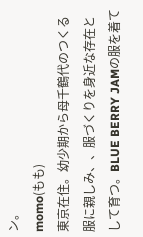ン。
momo(もも)
東京在住。幼少期から母千鶴代のつくる服に親しみ、、服づくりを身近な存在として育つ。BLUE BERRY JAMの服を着て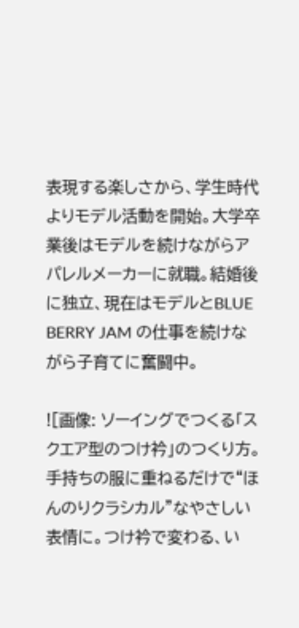表現する楽しさから、学生時代よりモデル活動を開始。大学卒業後はモデルを続けながらアパレルメーカーに就職。結婚後に独立、現在はモデルとBLUE BERRY JAM の仕事を続けながら子育てに奮闘中。

![画像: ソーイングでつくる「スクエア型のつけ衿」のつくり方。手持ちの服に重ねるだけで“ほんのりクラシカル”なやさしい表情に。つけ衿で変わる、い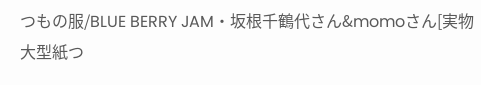つもの服/BLUE BERRY JAM・坂根千鶴代さん&momoさん[実物大型紙つ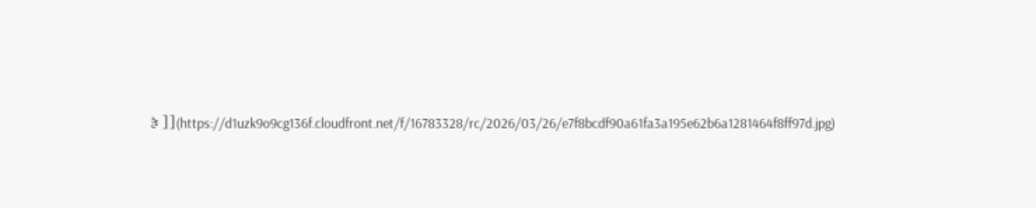き]](https://d1uzk9o9cg136f.cloudfront.net/f/16783328/rc/2026/03/26/e7f8bcdf90a61fa3a195e62b6a1281464f8ff97d.jpg)